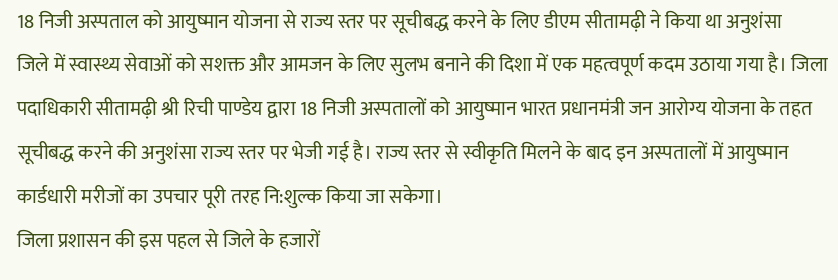18 निजी अस्पताल को आयुष्मान योजना से राज्य स्तर पर सूचीबद्ध करने के लिए डीएम सीतामढ़ी ने किया था अनुशंसा
जिले में स्वास्थ्य सेवाओं को सशक्त और आमजन के लिए सुलभ बनाने की दिशा में एक महत्वपूर्ण कदम उठाया गया है। जिला पदाधिकारी सीतामढ़ी श्री रिची पाण्डेय द्वारा 18 निजी अस्पतालों को आयुष्मान भारत प्रधानमंत्री जन आरोग्य योजना के तहत सूचीबद्ध करने की अनुशंसा राज्य स्तर पर भेजी गई है। राज्य स्तर से स्वीकृति मिलने के बाद इन अस्पतालों में आयुष्मान कार्डधारी मरीजों का उपचार पूरी तरह नि:शुल्क किया जा सकेगा।
जिला प्रशासन की इस पहल से जिले के हजारों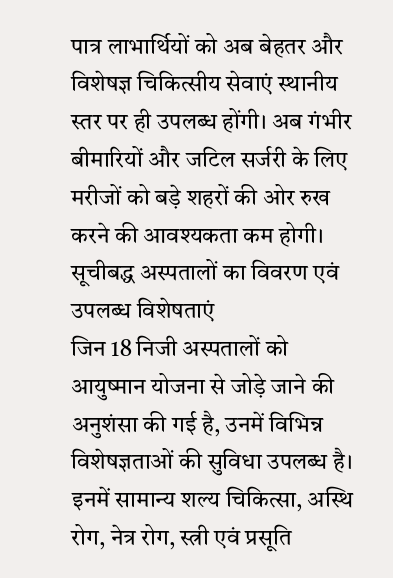पात्र लाभार्थियों को अब बेहतर और विशेषज्ञ चिकित्सीय सेवाएं स्थानीय स्तर पर ही उपलब्ध होंगी। अब गंभीर बीमारियों और जटिल सर्जरी के लिए मरीजों को बड़े शहरों की ओर रुख करने की आवश्यकता कम होगी।
सूचीबद्ध अस्पतालों का विवरण एवं उपलब्ध विशेषताएं
जिन 18 निजी अस्पतालों को आयुष्मान योजना से जोड़े जाने की अनुशंसा की गई है, उनमें विभिन्न विशेषज्ञताओं की सुविधा उपलब्ध है। इनमें सामान्य शल्य चिकित्सा, अस्थि रोग, नेत्र रोग, स्त्री एवं प्रसूति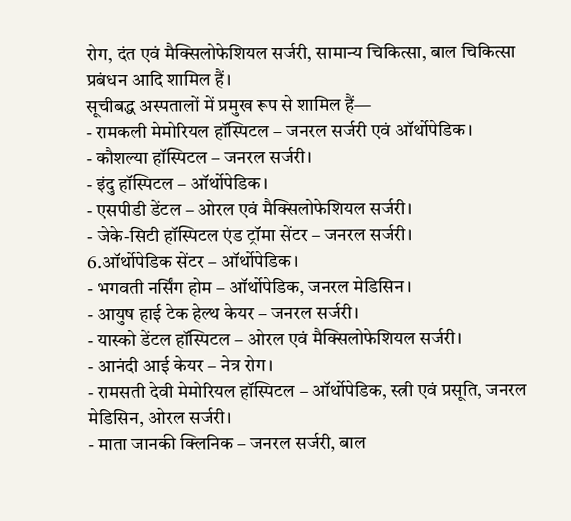रोग, दंत एवं मैक्सिलोफेशियल सर्जरी, सामान्य चिकित्सा, बाल चिकित्सा प्रबंधन आदि शामिल हैं।
सूचीबद्ध अस्पतालों में प्रमुख रूप से शामिल हैं—
- रामकली मेमोरियल हॉस्पिटल – जनरल सर्जरी एवं ऑर्थोपेडिक।
- कौशल्या हॉस्पिटल – जनरल सर्जरी।
- इंदु हॉस्पिटल – ऑर्थोपेडिक।
- एसपीडी डेंटल – ओरल एवं मैक्सिलोफेशियल सर्जरी।
- जेके-सिटी हॉस्पिटल एंड ट्रॉमा सेंटर – जनरल सर्जरी।
6.ऑर्थोपेडिक सेंटर – ऑर्थोपेडिक।
- भगवती नर्सिंग होम – ऑर्थोपेडिक, जनरल मेडिसिन।
- आयुष हाई टेक हेल्थ केयर – जनरल सर्जरी।
- यास्को डेंटल हॉस्पिटल – ओरल एवं मैक्सिलोफेशियल सर्जरी।
- आनंदी आई केयर – नेत्र रोग।
- रामसती देवी मेमोरियल हॉस्पिटल – ऑर्थोपेडिक, स्त्री एवं प्रसूति, जनरल मेडिसिन, ओरल सर्जरी।
- माता जानकी क्लिनिक – जनरल सर्जरी, बाल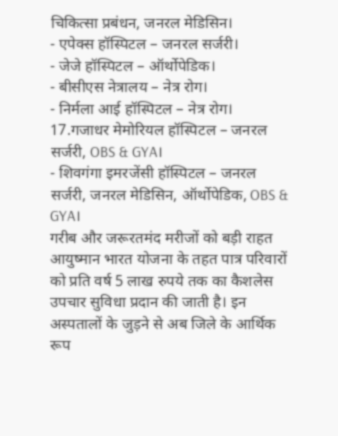चिकित्सा प्रबंधन, जनरल मेडिसिन।
- एपेक्स हॉस्पिटल – जनरल सर्जरी।
- जेजे हॉस्पिटल – ऑर्थोपेडिक।
- बीसीएस नेत्रालय – नेत्र रोग।
- निर्मला आई हॉस्पिटल – नेत्र रोग।
17.गजाधर मेमोरियल हॉस्पिटल – जनरल सर्जरी, OBS & GYA।
- शिवगंगा इमरजेंसी हॉस्पिटल – जनरल सर्जरी, जनरल मेडिसिन, ऑर्थोपेडिक, OBS & GYA।
गरीब और जरूरतमंद मरीजों को बड़ी राहत
आयुष्मान भारत योजना के तहत पात्र परिवारों को प्रति वर्ष 5 लाख रुपये तक का कैशलेस उपचार सुविधा प्रदान की जाती है। इन अस्पतालों के जुड़ने से अब जिले के आर्थिक रूप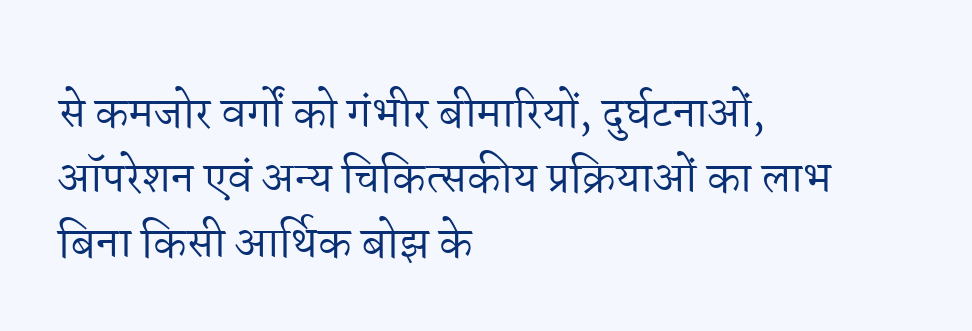से कमजोर वर्गों को गंभीर बीमारियों, दुर्घटनाओं, ऑपरेशन एवं अन्य चिकित्सकीय प्रक्रियाओं का लाभ बिना किसी आर्थिक बोझ के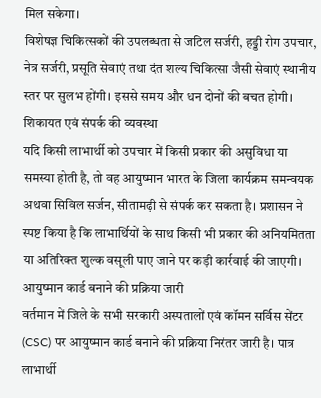मिल सकेगा।
विशेषज्ञ चिकित्सकों की उपलब्धता से जटिल सर्जरी, हड्डी रोग उपचार, नेत्र सर्जरी, प्रसूति सेवाएं तथा दंत शल्य चिकित्सा जैसी सेवाएं स्थानीय स्तर पर सुलभ होंगी। इससे समय और धन दोनों की बचत होगी।
शिकायत एवं संपर्क की व्यवस्था
यदि किसी लाभार्थी को उपचार में किसी प्रकार की असुविधा या समस्या होती है, तो वह आयुष्मान भारत के जिला कार्यक्रम समन्वयक अथवा सिविल सर्जन, सीतामढ़ी से संपर्क कर सकता है। प्रशासन ने स्पष्ट किया है कि लाभार्थियों के साथ किसी भी प्रकार की अनियमितता या अतिरिक्त शुल्क वसूली पाए जाने पर कड़ी कार्रवाई की जाएगी।
आयुष्मान कार्ड बनाने की प्रक्रिया जारी
वर्तमान में जिले के सभी सरकारी अस्पतालों एवं कॉमन सर्विस सेंटर (CSC) पर आयुष्मान कार्ड बनाने की प्रक्रिया निरंतर जारी है। पात्र लाभार्थी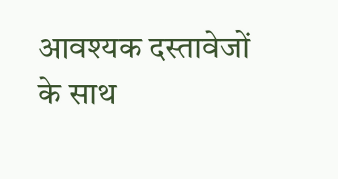आवश्यक दस्तावेजों के साथ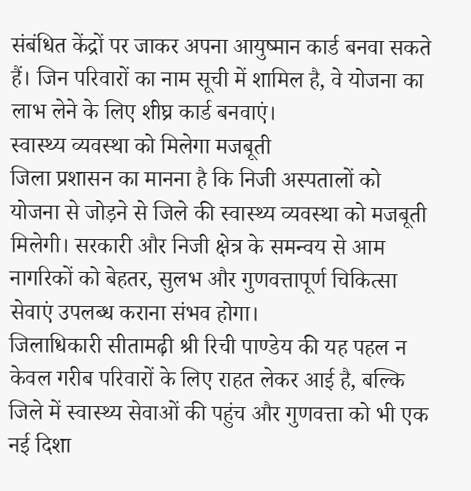संबंधित केंद्रों पर जाकर अपना आयुष्मान कार्ड बनवा सकते हैं। जिन परिवारों का नाम सूची में शामिल है, वे योजना का लाभ लेने के लिए शीघ्र कार्ड बनवाएं।
स्वास्थ्य व्यवस्था को मिलेगा मजबूती
जिला प्रशासन का मानना है कि निजी अस्पतालों को योजना से जोड़ने से जिले की स्वास्थ्य व्यवस्था को मजबूती मिलेगी। सरकारी और निजी क्षेत्र के समन्वय से आम नागरिकों को बेहतर, सुलभ और गुणवत्तापूर्ण चिकित्सा सेवाएं उपलब्ध कराना संभव होगा।
जिलाधिकारी सीतामढ़ी श्री रिची पाण्डेय की यह पहल न केवल गरीब परिवारों के लिए राहत लेकर आई है, बल्कि जिले में स्वास्थ्य सेवाओं की पहुंच और गुणवत्ता को भी एक नई दिशा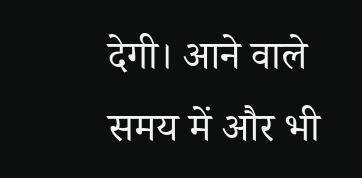देगी। आने वाले समय में और भी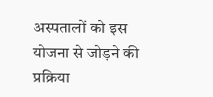अस्पतालों को इस योजना से जोड़ने की प्रक्रिया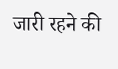जारी रहने की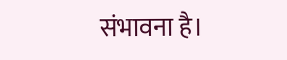संभावना है।